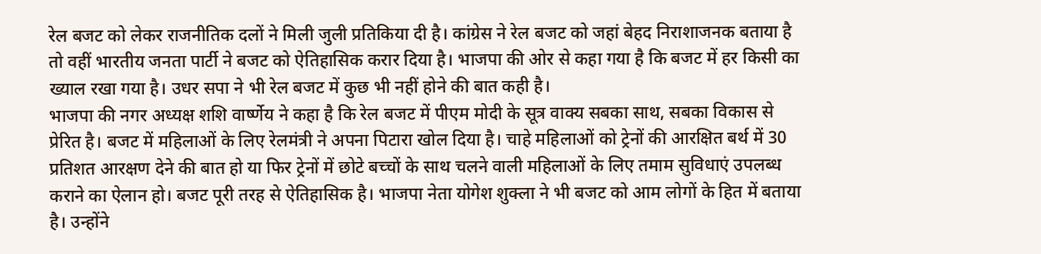रेल बजट को लेकर राजनीतिक दलों ने मिली जुली प्रतिकिया दी है। कांग्रेस ने रेल बजट को जहां बेहद निराशाजनक बताया है तो वहीं भारतीय जनता पार्टी ने बजट को ऐतिहासिक करार दिया है। भाजपा की ओर से कहा गया है कि बजट में हर किसी का ख्याल रखा गया है। उधर सपा ने भी रेल बजट में कुछ भी नहीं होने की बात कही है।
भाजपा की नगर अध्यक्ष शशि वार्ष्णेय ने कहा है कि रेल बजट में पीएम मोदी के सूत्र वाक्य सबका साथ, सबका विकास से प्रेरित है। बजट में महिलाओं के लिए रेलमंत्री ने अपना पिटारा खोल दिया है। चाहे महिलाओं को ट्रेनों की आरक्षित बर्थ में 30 प्रतिशत आरक्षण देने की बात हो या फिर ट्रेनों में छोटे बच्चों के साथ चलने वाली महिलाओं के लिए तमाम सुविधाएं उपलब्ध कराने का ऐलान हो। बजट पूरी तरह से ऐतिहासिक है। भाजपा नेता योगेश शुक्ला ने भी बजट को आम लोगों के हित में बताया है। उन्होंने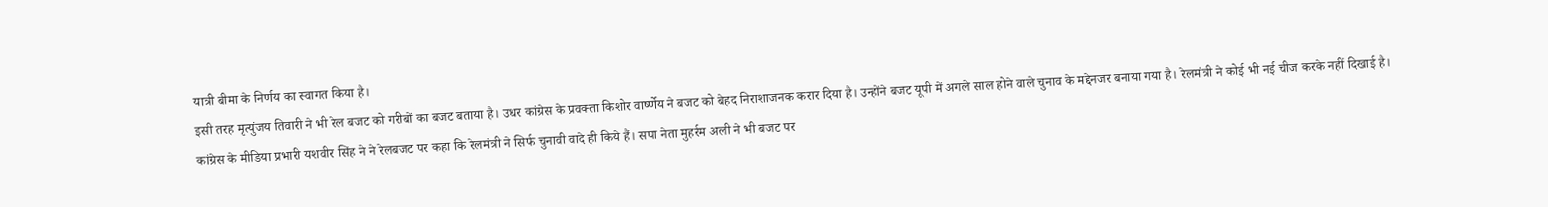यात्री बीमा के निर्णय का स्वागत किया है।
इसी तरह मृत्युंजय तिवारी ने भी रेल बजट को गरीबों का बजट बताया है। उधर कांग्रेस के प्रवक्ता किशोर वार्ष्णेय ने बजट को बेहद निराशाजनक करार दिया है। उन्होंने बजट यूपी में अगले साल होने वाले चुनाव के मद्देनजर बनाया गया है। रेलमंत्री ने कोई भी नई चीज करके नहीं दिखाई है। कांग्रेस के मीडिया प्रभारी यशवीर सिंह ने ने रेलबजट पर कहा कि रेलमंत्री ने सिर्फ चुनावी वादे ही किये हैं। सपा नेता मुहर्रम अली ने भी बजट पर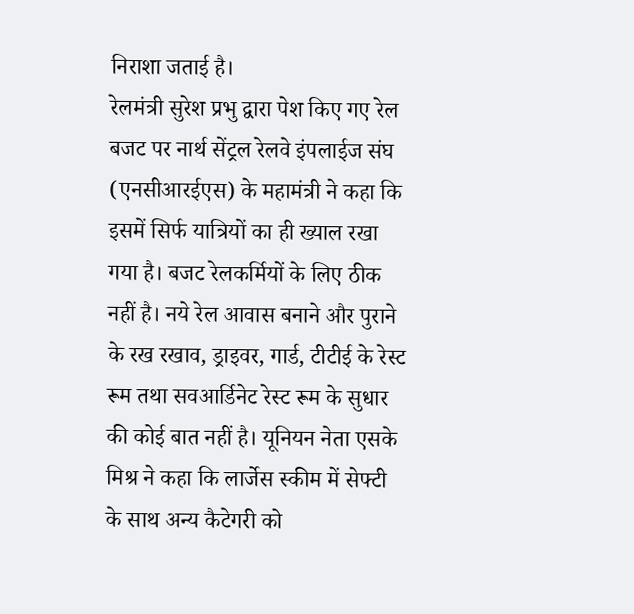निराशा जताई है।
रेलमंत्री सुरेश प्रभु द्वारा पेश किए गए रेल बजट पर नार्थ सेंट्रल रेलवे इंपलाईज संघ (एनसीआरईएस) के महामंत्री ने कहा कि इसमें सिर्फ यात्रियों का ही ख्याल रखा गया है। बजट रेलकर्मियों के लिए ठीक नहीं है। नये रेल आवास बनाने और पुराने के रख रखाव, ड्राइवर, गार्ड, टीटीई के रेस्ट रूम तथा सवआर्डिनेट रेस्ट रूम के सुधार की कोई बात नहीं है। यूनियन नेता एसके मिश्र ने कहा कि लार्जेस स्कीम में सेफ्टी के साथ अन्य कैटेगरी को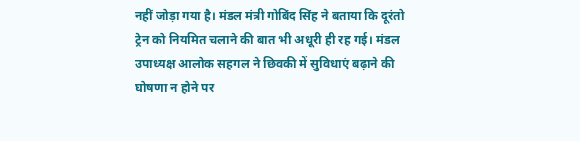नहीं जोड़ा गया है। मंडल मंत्री गोबिंद सिंह ने बताया कि दूरंतो ट्रेन को नियमित चलाने की बात भी अधूरी ही रह गई। मंडल उपाध्यक्ष आलोक सहगल ने छिवकी में सुविधाएं बढ़ाने की घोषणा न होने पर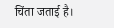चिंता जताई है।